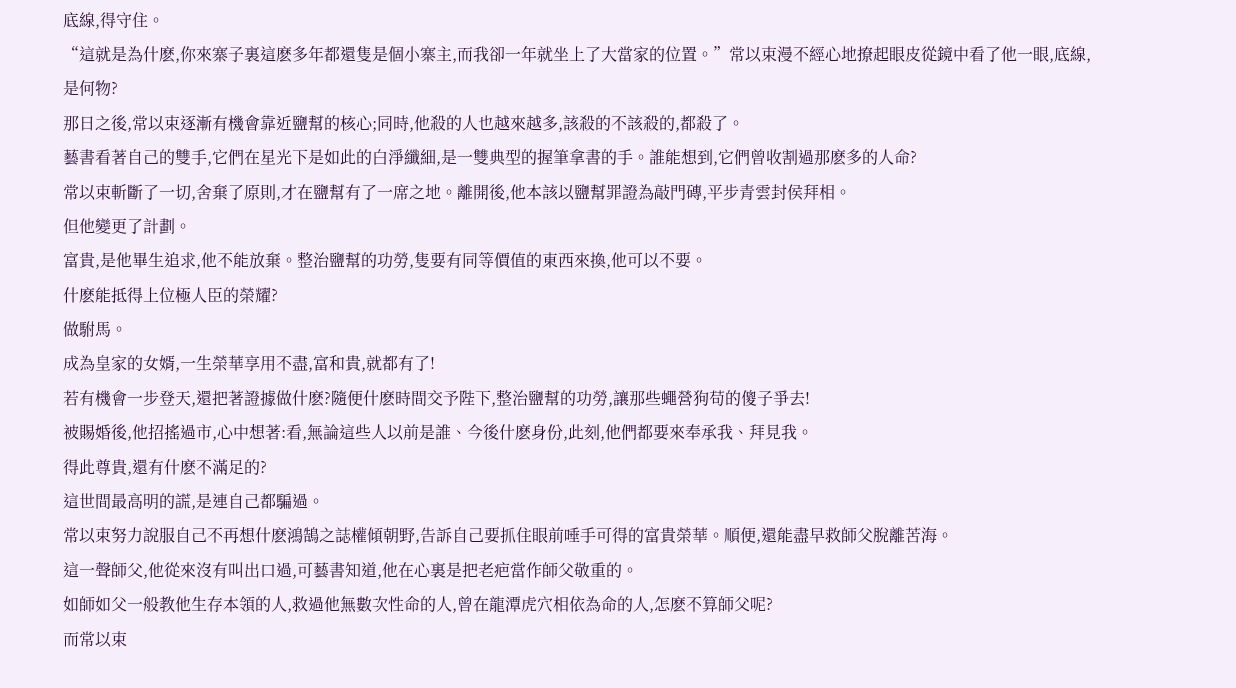底線,得守住。
“這就是為什麽,你來寨子裏這麽多年都還隻是個小寨主,而我卻一年就坐上了大當家的位置。”常以束漫不經心地撩起眼皮從鏡中看了他一眼,底線,是何物?
那日之後,常以束逐漸有機會靠近鹽幫的核心;同時,他殺的人也越來越多,該殺的不該殺的,都殺了。
藝書看著自己的雙手,它們在星光下是如此的白淨纖細,是一雙典型的握筆拿書的手。誰能想到,它們曾收割過那麽多的人命?
常以束斬斷了一切,舍棄了原則,才在鹽幫有了一席之地。離開後,他本該以鹽幫罪證為敲門磚,平步青雲封侯拜相。
但他變更了計劃。
富貴,是他畢生追求,他不能放棄。整治鹽幫的功勞,隻要有同等價值的東西來換,他可以不要。
什麽能抵得上位極人臣的榮耀?
做駙馬。
成為皇家的女婿,一生榮華享用不盡,富和貴,就都有了!
若有機會一步登天,還把著證據做什麽?隨便什麽時間交予陛下,整治鹽幫的功勞,讓那些蠅營狗苟的傻子爭去!
被賜婚後,他招搖過市,心中想著:看,無論這些人以前是誰、今後什麽身份,此刻,他們都要來奉承我、拜見我。
得此尊貴,還有什麽不滿足的?
這世間最高明的謊,是連自己都騙過。
常以束努力說服自己不再想什麽鴻鵠之誌權傾朝野,告訴自己要抓住眼前唾手可得的富貴榮華。順便,還能盡早救師父脫離苦海。
這一聲師父,他從來沒有叫出口過,可藝書知道,他在心裏是把老疤當作師父敬重的。
如師如父一般教他生存本領的人,救過他無數次性命的人,曾在龍潭虎穴相依為命的人,怎麽不算師父呢?
而常以束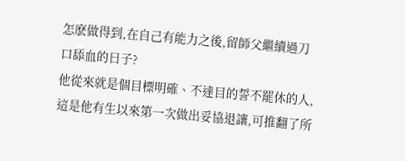怎麽做得到,在自己有能力之後,留師父繼續過刀口舔血的日子?
他從來就是個目標明確、不達目的誓不罷休的人,這是他有生以來第一次做出妥協退讓,可推翻了所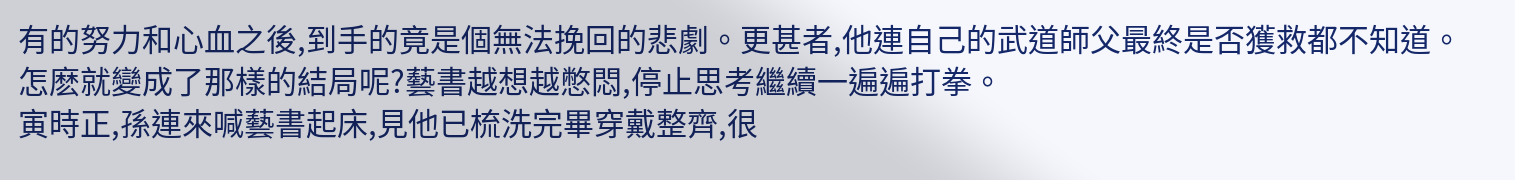有的努力和心血之後,到手的竟是個無法挽回的悲劇。更甚者,他連自己的武道師父最終是否獲救都不知道。
怎麽就變成了那樣的結局呢?藝書越想越憋悶,停止思考繼續一遍遍打拳。
寅時正,孫連來喊藝書起床,見他已梳洗完畢穿戴整齊,很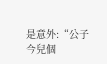是意外:“公子今兒個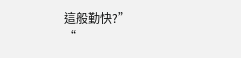這般勤快?”
“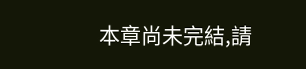本章尚未完結,請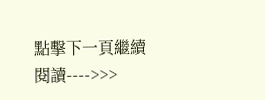點擊下一頁繼續閱讀---->>>